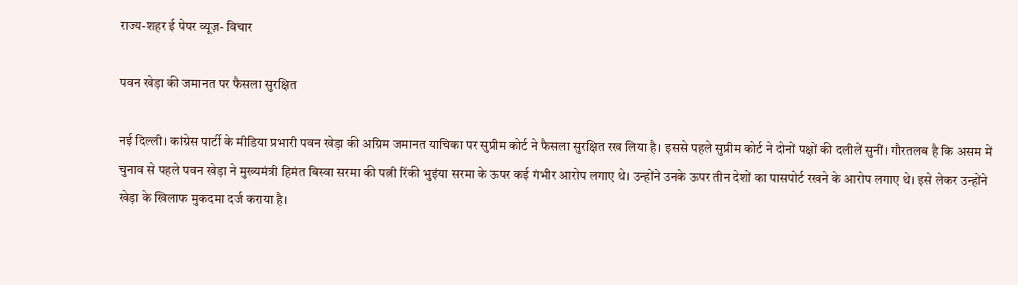राज्य-शहर ई पेपर व्यूज़- विचार

पवन खेड़ा की जमानत पर फैसला सुरक्षित

नई दिल्ली। कांग्रेस पार्टी के मीडिया प्रभारी पवन खेड़ा की अग्रिम जमानत याचिका पर सुप्रीम कोर्ट ने फैसला सुरक्षित रख लिया है। इससे पहले सुप्रीम कोर्ट ने दोनों पक्षों की दलीलें सुनीं। गौरतलब है कि असम में चुनाव से पहले पवन खेड़ा ने मुख्यमंत्री हिमंत बिस्वा सरमा की पत्नी रिंकी भुइंया सरमा के ऊपर कई गंभीर आरोप लगाए थे। उन्होंने उनके ऊपर तीन देशों का पासपोर्ट रखने के आरोप लगाए थे। इसे लेकर उन्होंने खेड़ा के खिलाफ मुकदमा दर्ज कराया है।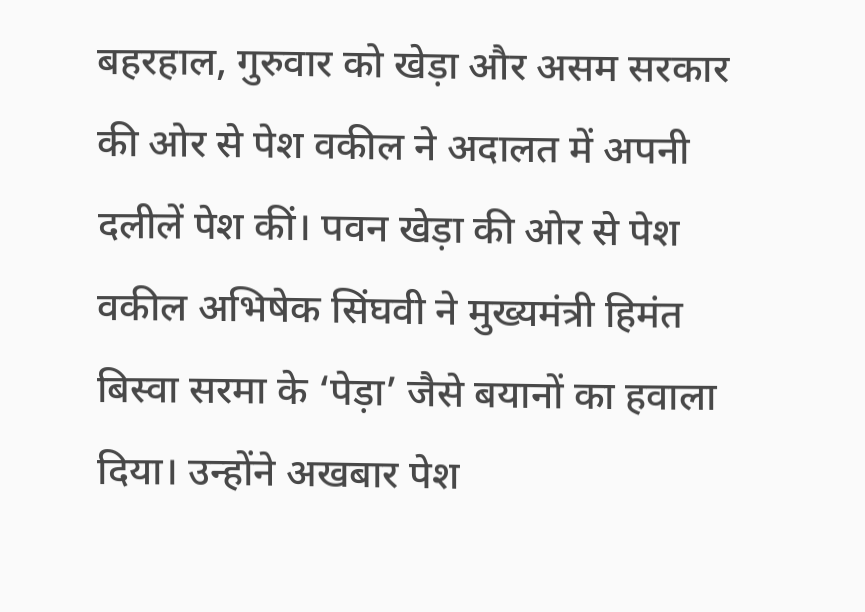बहरहाल, गुरुवार को खेड़ा और असम सरकार की ओर से पेश वकील ने अदालत में अपनी दलीलें पेश कीं। पवन खेड़ा की ओर से पेश वकील अभिषेक सिंघवी ने मुख्यमंत्री हिमंत बिस्वा सरमा के ‘पेड़ा’ जैसे बयानों का हवाला दिया। उन्होंने अखबार पेश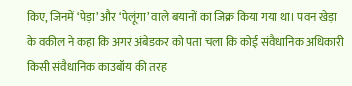किए, जिनमें ‘पेड़ा’ और ‘पेलूंगा’ वाले बयानों का जिक्र किया गया था। पवन खेड़ा के वकील ने कहा कि अगर अंबेडकर को पता चला कि कोई संवैधानिक अधिकारी किसी संवैधानिक काउबॉय की तरह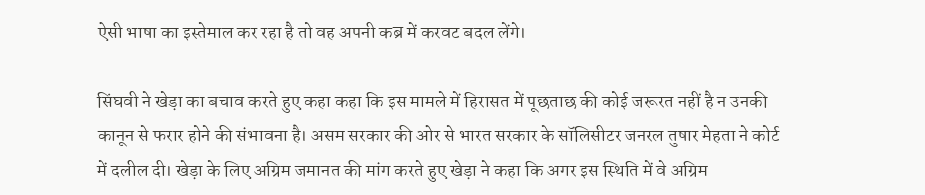ऐसी भाषा का इस्तेमाल कर रहा है तो वह अपनी कब्र में करवट बदल लेंगे।

सिंघवी ने खेड़ा का बचाव करते हुए कहा कहा कि इस मामले में हिरासत में पूछताछ की कोई जरूरत नहीं है न उनकी कानून से फरार होने की संभावना है। असम सरकार की ओर से भारत सरकार के सॉलिसीटर जनरल तुषार मेहता ने कोर्ट में दलील दी। खेड़ा के लिए अग्रिम जमानत की मांग करते हुए खेड़ा ने कहा कि अगर इस स्थिति में वे अग्रिम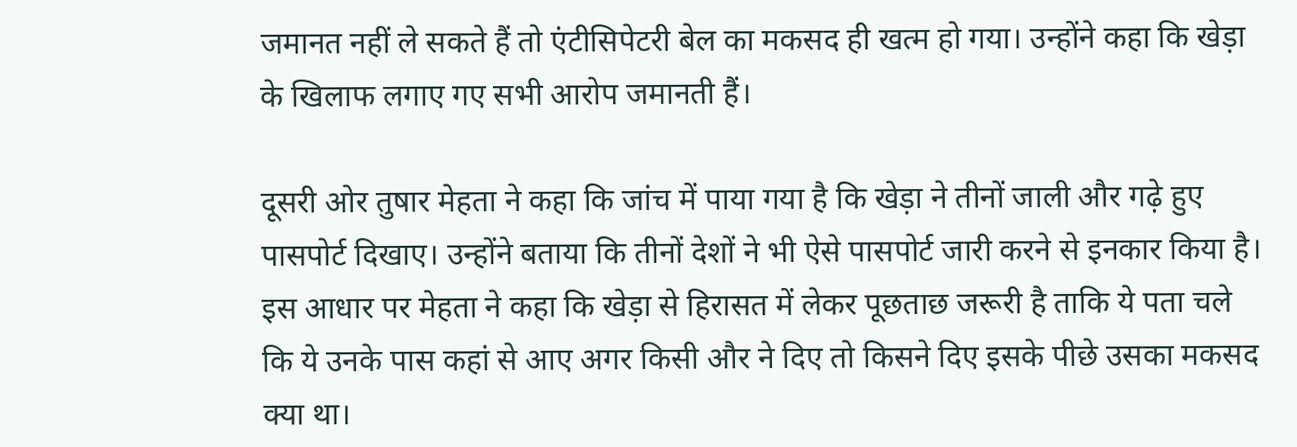जमानत नहीं ले सकते हैं तो एंटीसिपेटरी बेल का मकसद ही खत्म हो गया। उन्होंने कहा कि खेड़ा के खिलाफ लगाए गए सभी आरोप जमानती हैं।

दूसरी ओर तुषार मेहता ने कहा कि जांच में पाया गया है कि खेड़ा ने तीनों जाली और गढ़े हुए पासपोर्ट दिखाए। उन्होंने बताया कि तीनों देशों ने भी ऐसे पासपोर्ट जारी करने से इनकार किया है। इस आधार पर मेहता ने कहा कि खेड़ा से हिरासत में लेकर पूछताछ जरूरी है ताकि ये पता चले कि ये उनके पास कहां से आए अगर किसी और ने दिए तो किसने दिए इसके पीछे उसका मकसद क्या था।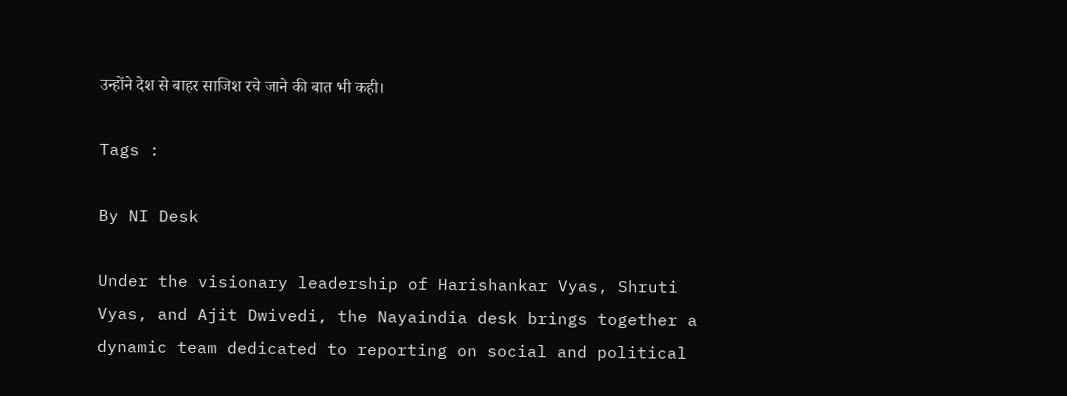उन्होंने देश से बाहर साजिश रचे जाने की बात भी कही।

Tags :

By NI Desk

Under the visionary leadership of Harishankar Vyas, Shruti Vyas, and Ajit Dwivedi, the Nayaindia desk brings together a dynamic team dedicated to reporting on social and political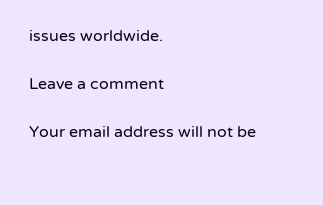issues worldwide.

Leave a comment

Your email address will not be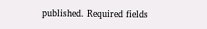published. Required fields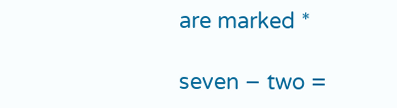are marked *

seven − two =